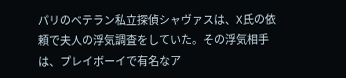パリのベテラン私立探偵シャヴァスは、X氏の依頼で夫人の浮気調査をしていた。その浮気相手は、プレイボーイで有名なア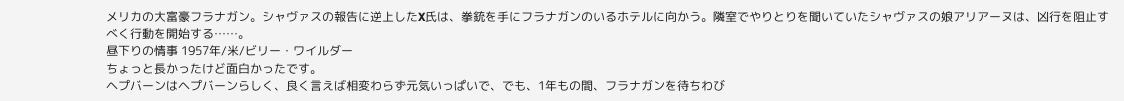メリカの大富豪フラナガン。シャヴァスの報告に逆上したX氏は、拳銃を手にフラナガンのいるホテルに向かう。隣室でやりとりを聞いていたシャヴァスの娘アリアーヌは、凶行を阻止すべく行動を開始する……。
昼下りの情事 1957年/米/ビリー・ワイルダー
ちょっと長かったけど面白かったです。
ヘプバーンはヘプバーンらしく、良く言えば相変わらず元気いっぱいで、でも、1年もの間、フラナガンを待ちわび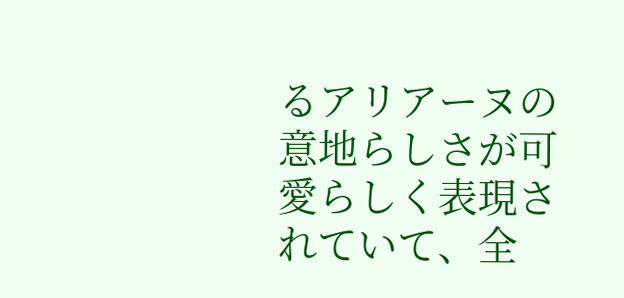るアリアーヌの意地らしさが可愛らしく表現されていて、全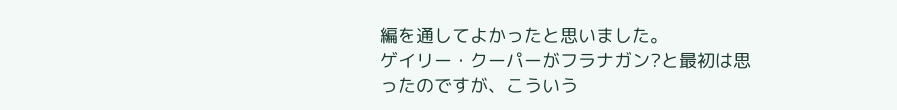編を通してよかったと思いました。
ゲイリー・クーパーがフラナガン?と最初は思ったのですが、こういう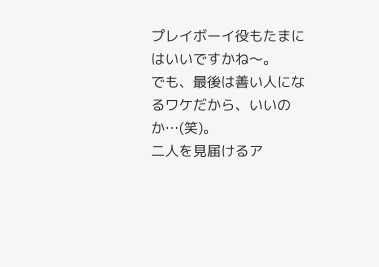プレイボーイ役もたまにはいいですかね〜。
でも、最後は善い人になるワケだから、いいのか…(笑)。
二人を見届けるア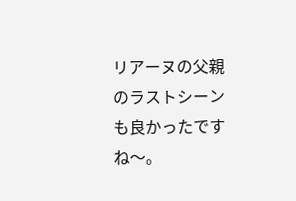リアーヌの父親のラストシーンも良かったですね〜。